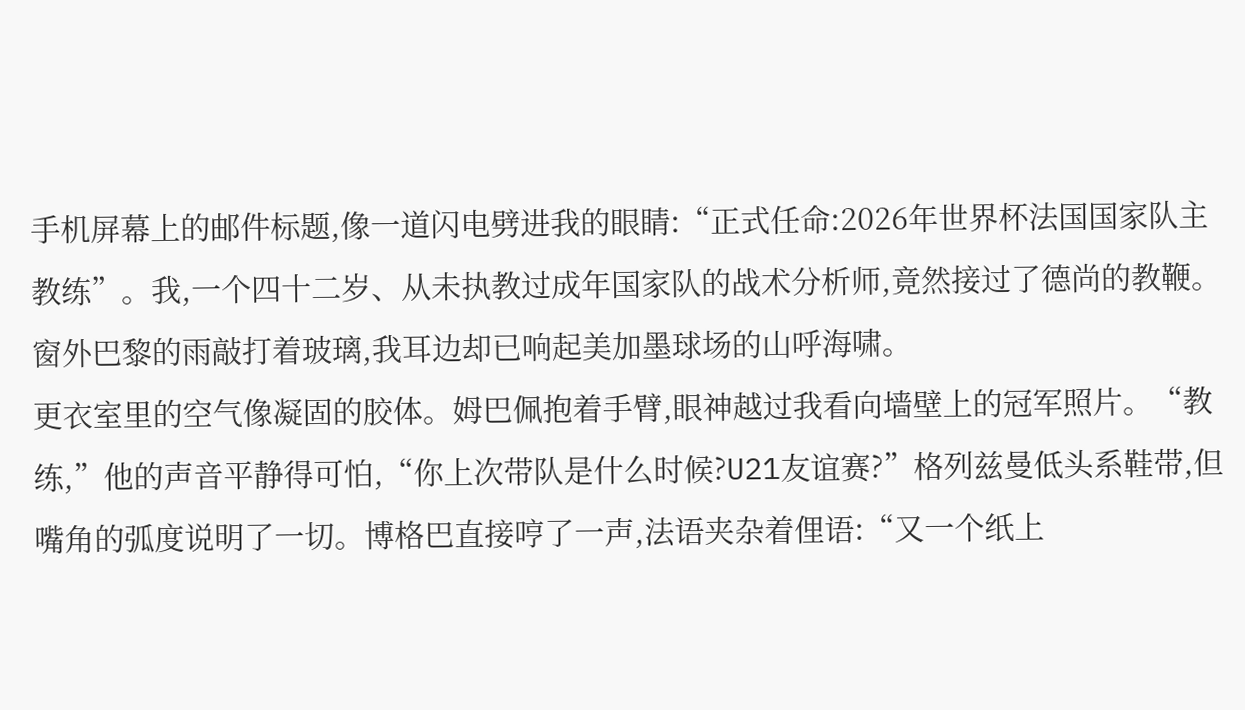手机屏幕上的邮件标题,像一道闪电劈进我的眼睛:“正式任命:2026年世界杯法国国家队主教练”。我,一个四十二岁、从未执教过成年国家队的战术分析师,竟然接过了德尚的教鞭。窗外巴黎的雨敲打着玻璃,我耳边却已响起美加墨球场的山呼海啸。
更衣室里的空气像凝固的胶体。姆巴佩抱着手臂,眼神越过我看向墙壁上的冠军照片。“教练,”他的声音平静得可怕,“你上次带队是什么时候?U21友谊赛?”格列兹曼低头系鞋带,但嘴角的弧度说明了一切。博格巴直接哼了一声,法语夹杂着俚语:“又一个纸上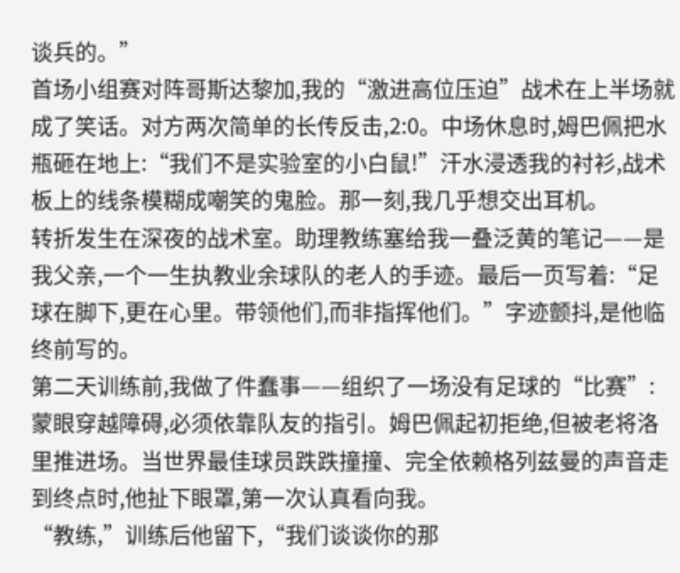谈兵的。”
首场小组赛对阵哥斯达黎加,我的“激进高位压迫”战术在上半场就成了笑话。对方两次简单的长传反击,2:0。中场休息时,姆巴佩把水瓶砸在地上:“我们不是实验室的小白鼠!”汗水浸透我的衬衫,战术板上的线条模糊成嘲笑的鬼脸。那一刻,我几乎想交出耳机。
转折发生在深夜的战术室。助理教练塞给我一叠泛黄的笔记——是我父亲,一个一生执教业余球队的老人的手迹。最后一页写着:“足球在脚下,更在心里。带领他们,而非指挥他们。”字迹颤抖,是他临终前写的。
第二天训练前,我做了件蠢事——组织了一场没有足球的“比赛”:蒙眼穿越障碍,必须依靠队友的指引。姆巴佩起初拒绝,但被老将洛里推进场。当世界最佳球员跌跌撞撞、完全依赖格列兹曼的声音走到终点时,他扯下眼罩,第一次认真看向我。
“教练,”训练后他留下,“我们谈谈你的那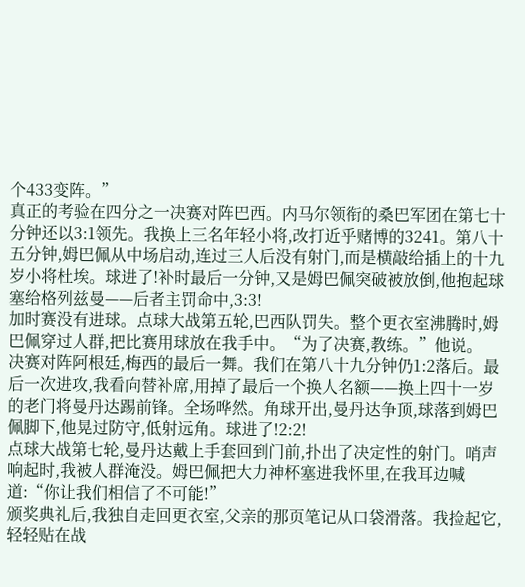个433变阵。”
真正的考验在四分之一决赛对阵巴西。内马尔领衔的桑巴军团在第七十分钟还以3:1领先。我换上三名年轻小将,改打近乎赌博的3241。第八十五分钟,姆巴佩从中场启动,连过三人后没有射门,而是横敲给插上的十九岁小将杜埃。球进了!补时最后一分钟,又是姆巴佩突破被放倒,他抱起球塞给格列兹曼——后者主罚命中,3:3!
加时赛没有进球。点球大战第五轮,巴西队罚失。整个更衣室沸腾时,姆巴佩穿过人群,把比赛用球放在我手中。“为了决赛,教练。”他说。
决赛对阵阿根廷,梅西的最后一舞。我们在第八十九分钟仍1:2落后。最后一次进攻,我看向替补席,用掉了最后一个换人名额——换上四十一岁的老门将曼丹达踢前锋。全场哗然。角球开出,曼丹达争顶,球落到姆巴佩脚下,他晃过防守,低射远角。球进了!2:2!
点球大战第七轮,曼丹达戴上手套回到门前,扑出了决定性的射门。哨声响起时,我被人群淹没。姆巴佩把大力神杯塞进我怀里,在我耳边喊道:“你让我们相信了不可能!”
颁奖典礼后,我独自走回更衣室,父亲的那页笔记从口袋滑落。我捡起它,轻轻贴在战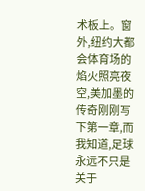术板上。窗外,纽约大都会体育场的焰火照亮夜空,美加墨的传奇刚刚写下第一章,而我知道,足球永远不只是关于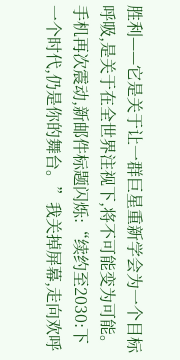胜利——它是关于让一群巨星重新学会为一个目标呼吸,是关于在全世界注视下,将不可能变为可能。
手机再次震动,新邮件标题闪烁:“续约至2030:下一个时代,仍是你的舞台。”我关掉屏幕,走向欢呼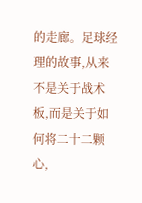的走廊。足球经理的故事,从来不是关于战术板,而是关于如何将二十二颗心,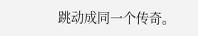跳动成同一个传奇。